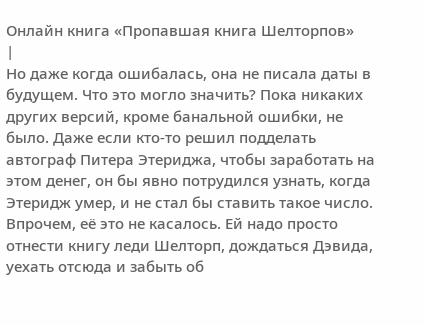Онлайн книга «Пропавшая книга Шелторпов»
|
Но даже когда ошибалась, она не писала даты в будущем. Что это могло значить? Пока никаких других версий, кроме банальной ошибки, не было. Даже если кто-то решил подделать автограф Питера Этериджа, чтобы заработать на этом денег, он бы явно потрудился узнать, когда Этеридж умер, и не стал бы ставить такое число. Впрочем, её это не касалось. Ей надо просто отнести книгу леди Шелторп, дождаться Дэвида, уехать отсюда и забыть об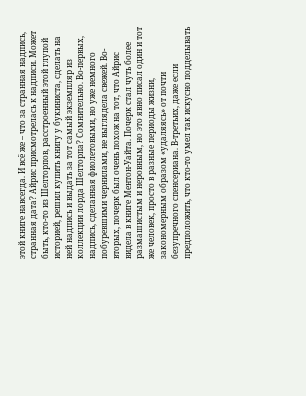этой книге навсегда. И всё же – что за странная надпись, странная дата? Айрис присмотрелась к надписи. Может быть, кто-то из Шелторпов, расстроенный этой глупой историей, решил купить книгу у букиниста, сделать на ней надпись и выдать за тот самый экземпляр из коллекции лорда Шелторпа? Сомнительно. Во-первых, надпись, сделанная фиолетовыми, но уже немного побуревшими чернилами, не выглядела свежей. Во-вторых, почерк был очень похож на тот, что Айрис видела в книге Ментон-Уайта. Почерк стал чуть более размашистым и неровным, но это явно писал один и тот же человек, просто в разные периоды жизни, закономерным образом «удаляясь» от почти безупречного спенсериана. В-третьих, даже если предположить, что кто-то умел так искусно подделывать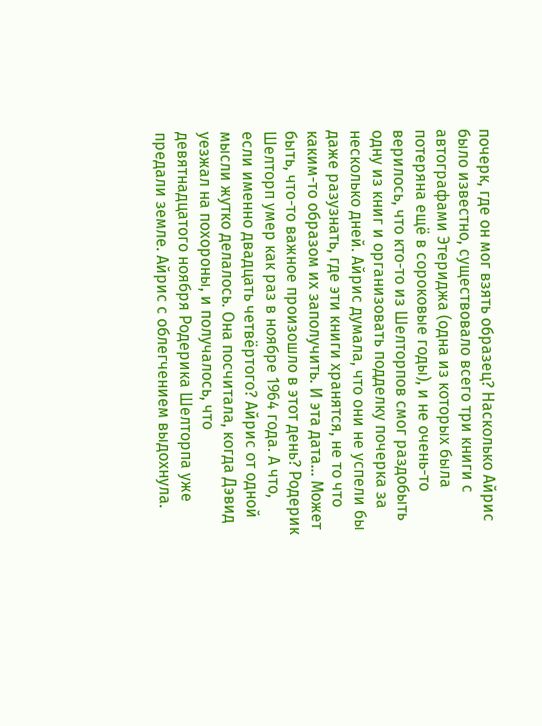почерк, где он мог взять образец? Насколько Айрис было известно, существовало всего три книги с автографами Этериджа (одна из которых была потеряна ещё в сороковые годы), и не очень-то верилось, что кто-то из Шелторпов смог раздобыть одну из книг и организовать подделку почерка за несколько дней. Айрис думала, что они не успели бы даже разузнать, где эти книги хранятся, не то что каким-то образом их заполучить. И эта дата… Может быть, что-то важное произошло в этот день? Родерик Шелторп умер как раз в ноябре 1964 года. А что, если именно двадцать четвёртого? Айрис от одной мысли жутко делалось. Она посчитала, когда Дэвид уезжал на похороны, и получалось, что девятнадцатого ноября Родерика Шелторпа уже предали земле. Айрис с облегчением выдохнула.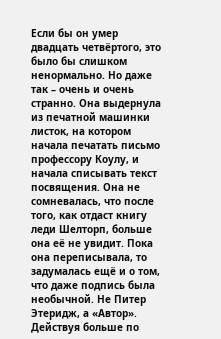Если бы он умер двадцать четвёртого, это было бы слишком ненормально. Но даже так – очень и очень странно. Она выдернула из печатной машинки листок, на котором начала печатать письмо профессору Коулу, и начала списывать текст посвящения. Она не сомневалась, что после того, как отдаст книгу леди Шелторп, больше она её не увидит. Пока она переписывала, то задумалась ещё и о том, что даже подпись была необычной. Не Питер Этеридж, а «Автор». Действуя больше по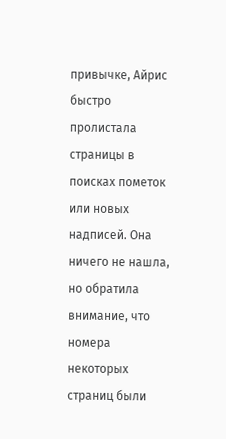привычке, Айрис быстро пролистала страницы в поисках пометок или новых надписей. Она ничего не нашла, но обратила внимание, что номера некоторых страниц были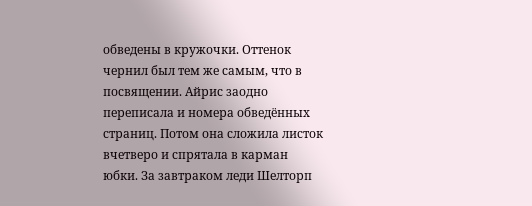обведены в кружочки. Оттенок чернил был тем же самым, что в посвящении. Айрис заодно переписала и номера обведённых страниц. Потом она сложила листок вчетверо и спрятала в карман юбки. За завтраком леди Шелторп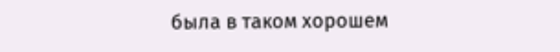была в таком хорошем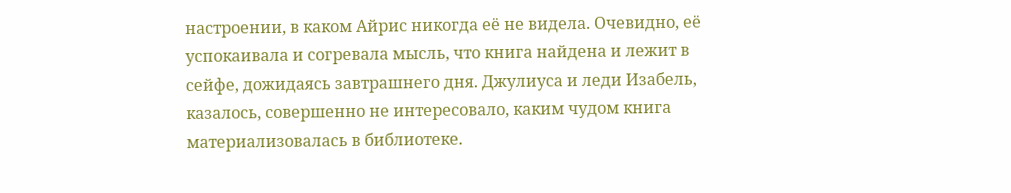настроении, в каком Айрис никогда её не видела. Очевидно, её успокаивала и согревала мысль, что книга найдена и лежит в сейфе, дожидаясь завтрашнего дня. Джулиуса и леди Изабель, казалось, совершенно не интересовало, каким чудом книга материализовалась в библиотеке.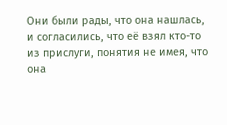Они были рады, что она нашлась, и согласились, что её взял кто-то из прислуги, понятия не имея, что она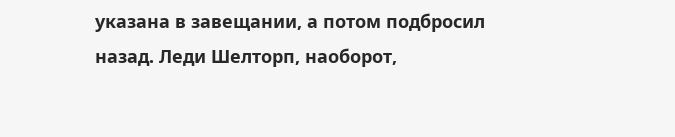указана в завещании, а потом подбросил назад. Леди Шелторп, наоборот,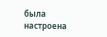была настроена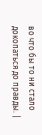во что бы то ни стало докопаться до правды. |